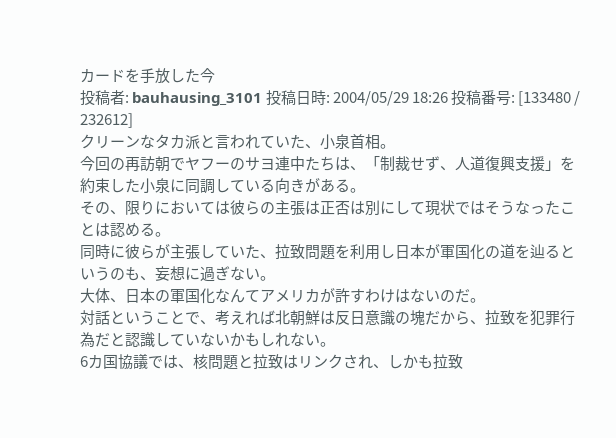カードを手放した今
投稿者: bauhausing_3101 投稿日時: 2004/05/29 18:26 投稿番号: [133480 / 232612]
クリーンなタカ派と言われていた、小泉首相。
今回の再訪朝でヤフーのサヨ連中たちは、「制裁せず、人道復興支援」を約束した小泉に同調している向きがある。
その、限りにおいては彼らの主張は正否は別にして現状ではそうなったことは認める。
同時に彼らが主張していた、拉致問題を利用し日本が軍国化の道を辿るというのも、妄想に過ぎない。
大体、日本の軍国化なんてアメリカが許すわけはないのだ。
対話ということで、考えれば北朝鮮は反日意識の塊だから、拉致を犯罪行為だと認識していないかもしれない。
6カ国協議では、核問題と拉致はリンクされ、しかも拉致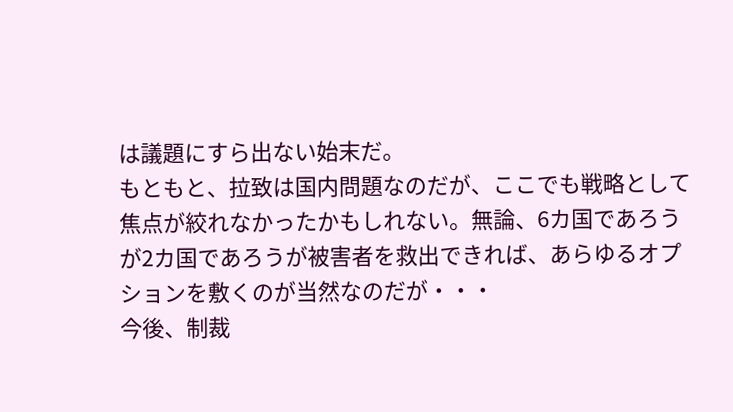は議題にすら出ない始末だ。
もともと、拉致は国内問題なのだが、ここでも戦略として焦点が絞れなかったかもしれない。無論、6カ国であろうが2カ国であろうが被害者を救出できれば、あらゆるオプションを敷くのが当然なのだが・・・
今後、制裁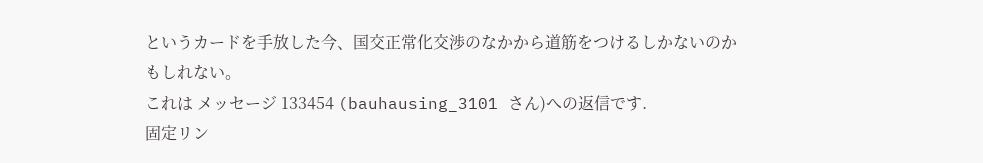というカードを手放した今、国交正常化交渉のなかから道筋をつけるしかないのかもしれない。
これは メッセージ 133454 (bauhausing_3101 さん)への返信です.
固定リン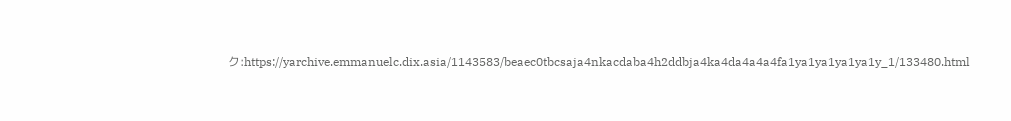ク:https://yarchive.emmanuelc.dix.asia/1143583/beaec0tbcsaja4nkacdaba4h2ddbja4ka4da4a4a4fa1ya1ya1ya1ya1y_1/133480.html